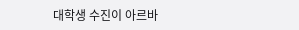대학생 수진이 아르바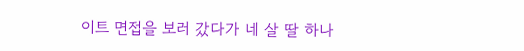이트 면접을 보러 갔다가 네 살 딸 하나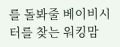를 돌봐줄 베이비시터를 찾는 워킹맘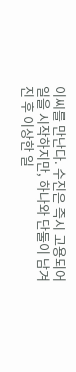이씨를 만난다. 수진은 즉시 고용되어 일을 시작하지만, 하나와 단둘이 남겨진 후 이상한 일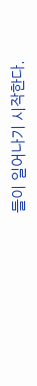들이 일어나기 시작한다.